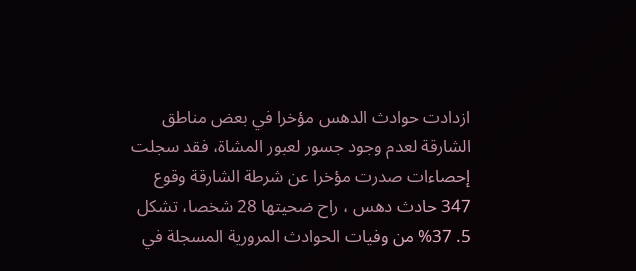ازدادت حوادث الدهس مؤخرا في بعض مناطق الشارقة لعدم وجود جسور لعبور المشاة، فقد سجلت إحصاءات صدرت مؤخرا عن شرطة الشارقة وقوع 347 حادث دهس ، راح ضحيتها 28 شخصا، تشكل 5. 37% من وفيات الحوادث المرورية المسجلة في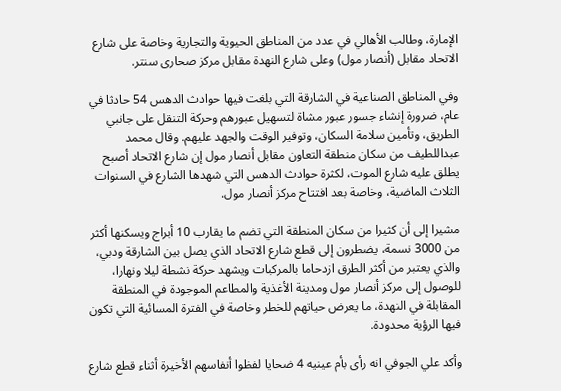الإمارة، وطالب الأهالي في عدد من المناطق الحيوية والتجارية وخاصة على شارع الاتحاد مقابل (أنصار مول) وعلى شارع النهدة مقابل مركز صحارى سنتر.

وفي المناطق الصناعية في الشارقة التي بلغت فيها حوادث الدهس 54 حادثا في عام، ضرورة إنشاء جسور عبور مشاة لتسهيل عبورهم وحركة التنقل على جانبي الطريق، وتأمين سلامة السكان، وتوفير الوقت والجهد عليهم. وقال محمد عبداللطيف من سكان منطقة التعاون مقابل أنصار مول إن شارع الاتحاد أصبح يطلق عليه شارع الموت، لكثرة حوادث الدهس التي شهدها الشارع في السنوات الثلاث الماضية، وخاصة بعد افتتاح مركز أنصار مول.

مشيرا إلى أن كثيرا من سكان المنطقة التي تضم ما يقارب 10 أبراج ويسكنها أكثر من 3000 نسمة، يضطرون إلى قطع شارع الاتحاد الذي يصل بين الشارقة ودبي، والذي يعتبر من أكثر الطرق ازدحاما بالمركبات ويشهد حركة نشطة ليلا ونهارا، للوصول إلى مركز أنصار مول ومدينة الأغذية والمطاعم الموجودة في المنطقة المقابلة في النهدة، ما يعرض حياتهم للخطر وخاصة في الفترة المسائية التي تكون فيها الرؤية محدودة.

وأكد علي الجوفي انه رأى بأم عينيه 4 ضحايا لفظوا أنفاسهم الأخيرة أثناء قطع شارع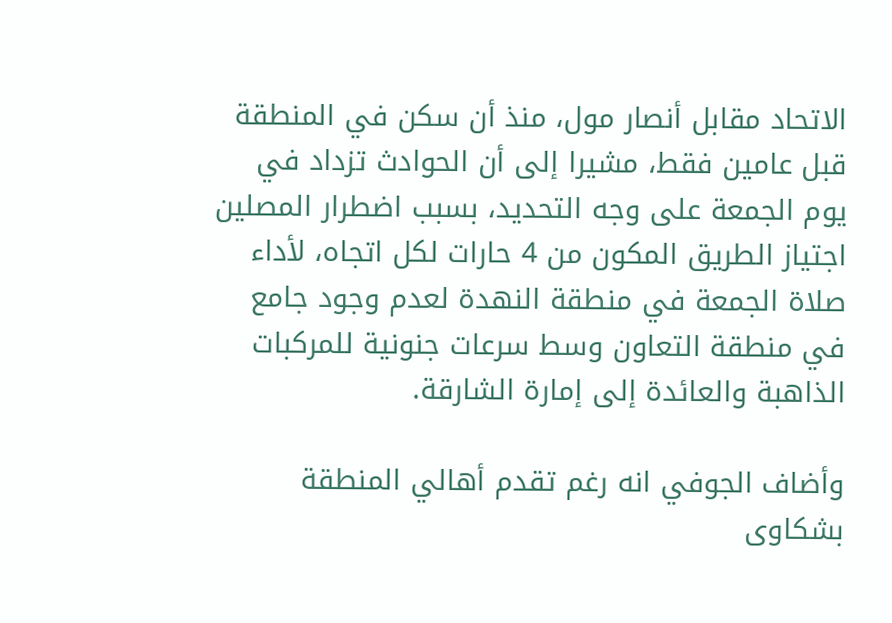الاتحاد مقابل أنصار مول، منذ أن سكن في المنطقة قبل عامين فقط، مشيرا إلى أن الحوادث تزداد في يوم الجمعة على وجه التحديد، بسبب اضطرار المصلين اجتياز الطريق المكون من 4 حارات لكل اتجاه، لأداء صلاة الجمعة في منطقة النهدة لعدم وجود جامع في منطقة التعاون وسط سرعات جنونية للمركبات الذاهبة والعائدة إلى إمارة الشارقة.

وأضاف الجوفي انه رغم تقدم أهالي المنطقة بشكاوى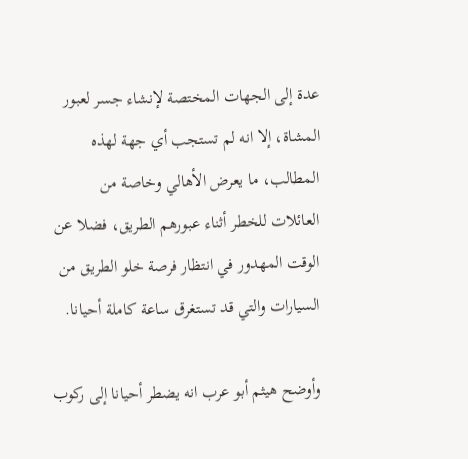عدة إلى الجهات المختصة لإنشاء جسر لعبور المشاة، إلا انه لم تستجب أي جهة لهذه المطالب، ما يعرض الأهالي وخاصة من العائلات للخطر أثناء عبورهم الطريق، فضلا عن الوقت المهدور في انتظار فرصة خلو الطريق من السيارات والتي قد تستغرق ساعة كاملة أحيانا.

وأوضح هيثم أبو عرب انه يضطر أحيانا إلى ركوب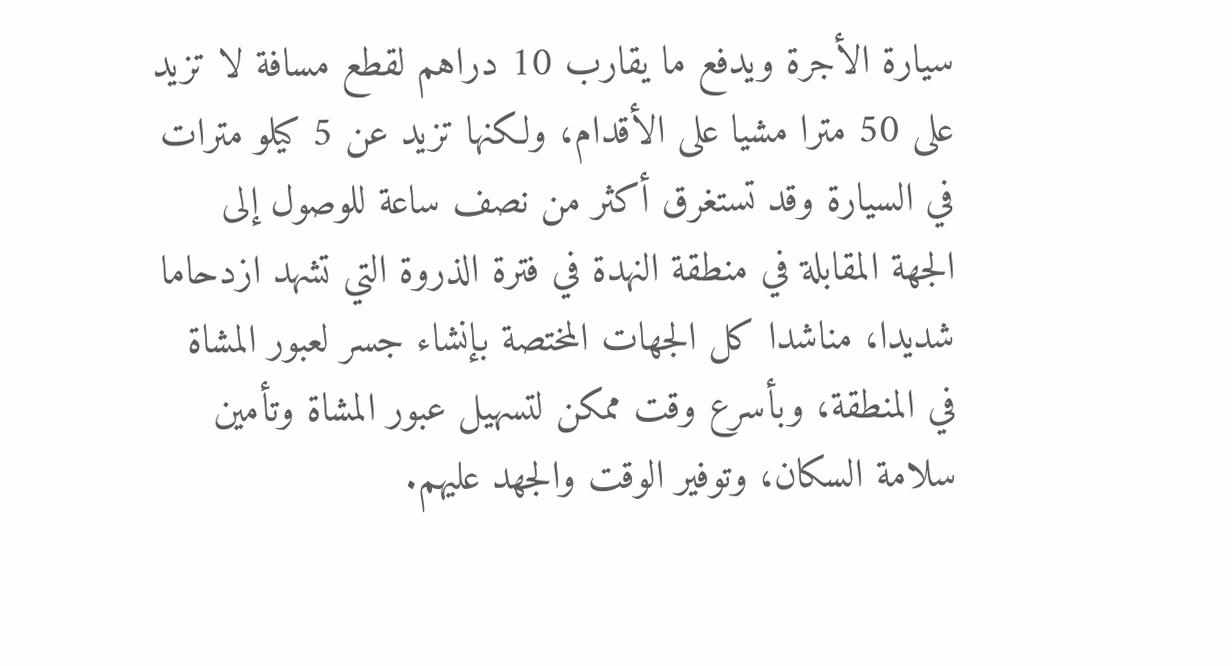سيارة الأجرة ويدفع ما يقارب 10 دراهم لقطع مسافة لا تزيد على 50 مترا مشيا على الأقدام، ولكنها تزيد عن 5 كيلو مترات في السيارة وقد تستغرق أكثر من نصف ساعة للوصول إلى الجهة المقابلة في منطقة النهدة في فترة الذروة التي تشهد ازدحاما شديدا، مناشدا كل الجهات المختصة بإنشاء جسر لعبور المشاة في المنطقة، وبأسرع وقت ممكن لتسهيل عبور المشاة وتأمين سلامة السكان، وتوفير الوقت والجهد عليهم.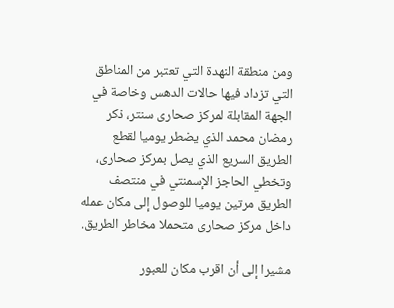ومن منطقة النهدة التي تعتبر من المناطق التي تزداد فيها حالات الدهس وخاصة في الجهة المقابلة لمركز صحارى سنتر، ذكر رمضان محمد الذي يضطر يوميا لقطع الطريق السريع الذي يصل بمركز صحارى، وتخطي الحاجز الإسمنتي في منتصف الطريق مرتين يوميا للوصول إلى مكان عمله داخل مركز صحارى متحملا مخاطر الطريق.

مشيرا إلى أن اقرب مكان للعبور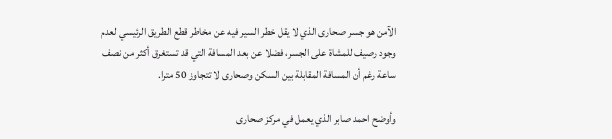الآمن هو جسر صحارى الذي لا يقل خطر السير فيه عن مخاطر قطع الطريق الرئيسي لعدم وجود رصيف للمشاة على الجسر، فضلا عن بعد المسافة التي قد تستغرق أكثر من نصف ساعة رغم أن المسافة المقابلة بين السكن وصحارى لا تتجاوز 50 مترا.

وأوضح احمد صابر الذي يعمل في مركز صحارى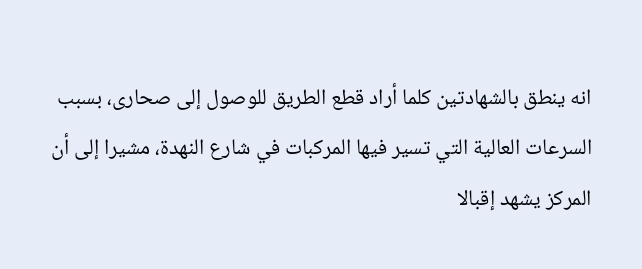انه ينطق بالشهادتين كلما أراد قطع الطريق للوصول إلى صحارى، بسبب السرعات العالية التي تسير فيها المركبات في شارع النهدة، مشيرا إلى أن المركز يشهد إقبالا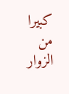كبيرا من الزوار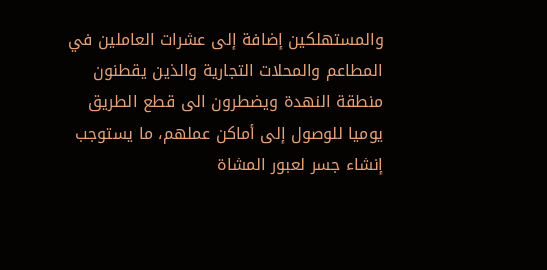والمستهلكين إضافة إلى عشرات العاملين في المطاعم والمحلات التجارية والذين يقطنون منطقة النهدة ويضطرون الى قطع الطريق يوميا للوصول إلى أماكن عملهم، ما يستوجب إنشاء جسر لعبور المشاة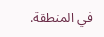في المنطقة.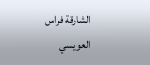الشارقة فراس العويسي